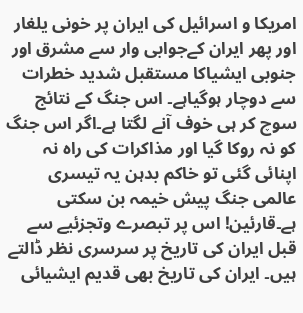امریکا و اسرائیل کی ایران پر خونی یلغار اور پھر ایران کےجوابی وار سے مشرق اور جنوبی ایشیاکا مستقبل شدید خطرات سے دوچار ہوگیاہے۔ اس جنگ کے نتائج سوچ کر ہی خوف آنے لگتا ہے۔اگر اس جنگ کو نہ روکا گیا اور مذاکرات کی راہ نہ اپنائی گئی تو خاکم بدہن یہ تیسری عالمی جنگ پیش خیمہ بن سکتی ہے۔قارئین! اس پر تبصرے وتجزئیے سے قبل ایران کی تاریخ پر سرسری نظر ڈالتے ہیں۔ ایران کی تاریخ بھی قدیم ایشیائی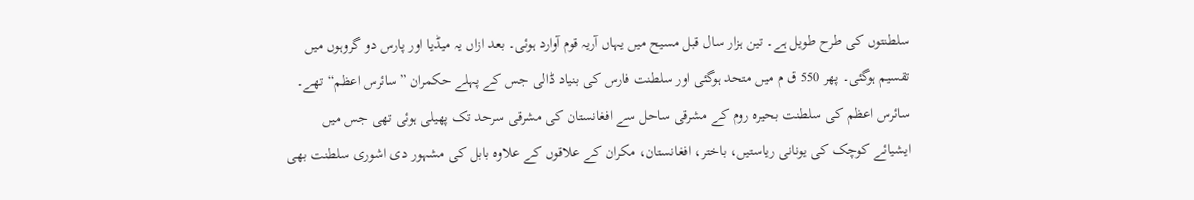سلطنتوں کی طرح طویل ہے۔ تین ہزار سال قبل مسیح میں یہاں آریہ قوم آوارد ہوئی۔ بعد ازاں یہ میڈیا اور پارس دو گروہوں میں تقسیم ہوگئی۔ پھر 550 ق م میں متحد ہوگئی اور سلطنت فارس کی بنیاد ڈالی جس کے پہلے حکمران ”سائرس اعظم“ تھے۔ سائرس اعظم کی سلطنت بحیرہ روم کے مشرقی ساحل سے افغانستان کی مشرقی سرحد تک پھیلی ہوئی تھی جس میں ایشیائے کوچک کی یونانی ریاستیں، باختر، افغانستان، مکران کے علاقوں کے علاوہ بابل کی مشہور دی اشوری سلطنت بھی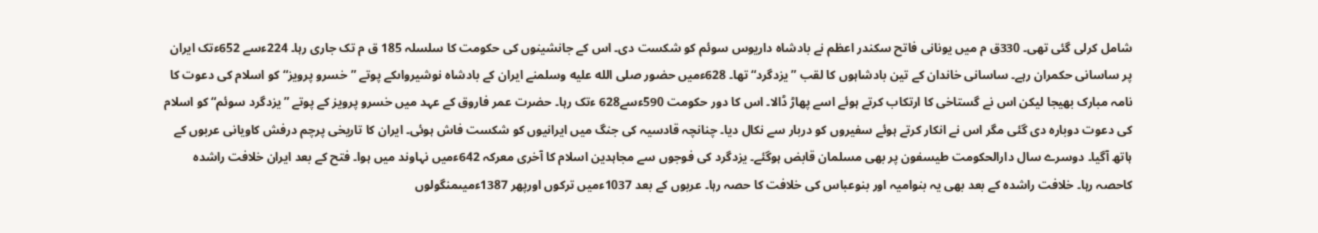شامل کرلی گئی تھی۔ 330ق م میں یونانی فاتح سکندر اعظم نے بادشاہ داریوس سوئم کو شکست دی۔ اس کے جانشینوں کی حکومت کا سلسلہ 185 ق م تک جاری رہا۔ 224ءسے 652ءتک ایران پر ساسانی حکمران رہے۔ ساسانی خاندان کے تین بادشاہوں کا لقب ”یزدگرد“ تھا۔ 628ءمیں حضور صلى الله عليه وسلمنے ایران کے بادشاہ نوشیرواںکے پوتے ”خسرو پرویز“ کو اسلام کی دعوت کا نامہ مبارک بھیجا لیکن اس نے گستاخی کا ارتکاب کرتے ہوئے اسے پھاڑ ڈالا۔ اس کا دور حکومت 590ءسے628 ءتک رہا۔ حضرت عمر فاروق کے عہد میں خسرو پرویز کے پوتے ”یزدگرد سوئم“ کو اسلام کی دعوت دوبارہ دی گئی مگر اس نے انکار کرتے ہوئے سفیروں کو دربار سے نکال دیا۔ چنانچہ قادسیہ کی جنگ میں ایرانیوں کو شکست فاش ہوئی۔ ایران کا تاریخی پرچم درفش کاویانی عربوں کے ہاتھ آگیا۔ دوسرے سال دارالحکومت طیسفون پر بھی مسلمان قابض ہوگئے۔ یزدگرد کی فوجوں سے مجاہدین اسلام کا آخری معرکہ 642ءمیں نہاوند میں ہوا۔ فتح کے بعد ایران خلافت راشدہ کاحصہ رہا۔ خلافت راشدہ کے بعد بھی یہ بنوامیہ اور بنوعباس کی خلافت کا حصہ رہا۔ عربوں کے بعد 1037ءمیں ترکوں اورپھر 1387ءمیںمنگولوں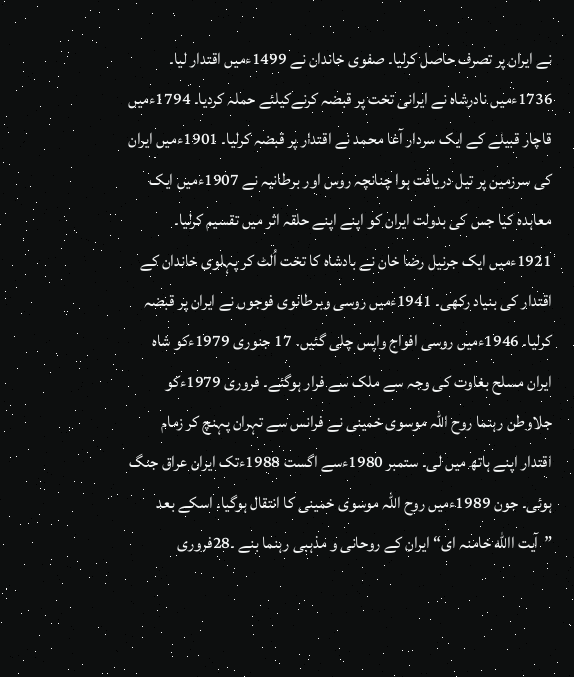نے ایران پر تصرف حاصل کرلیا۔ صفوی خاندان نے 1499ءمیں اقتدار لیا۔ 1736ءمیں نادرشاہ نے ایرانی تخت پر قبضہ کرنےکیلئے حملہ کردیا۔ 1794ءمیں قاچار قبیلے کے ایک سردار آغا محمد نے اقتدار پر قبضہ کرلیا۔ 1901ءمیں ایران کی سرزمین پر تیل دریافت ہوا چنانچہ روس اور برطانیہ نے 1907ءمیں ایک معاہدہ کیا جس کی بدولت ایران کو اپنے اپنے حلقہ اثر میں تقسیم کرلیا۔ 1921ءمیں ایک جرنیل رضا خان نے بادشاہ کا تخت اُلٹ کر پہلوی خاندان کے اقتدار کی بنیاد رکھی۔ 1941ءمیں روسی وبرطانوی فوجوں نے ایران پر قبضہ کرلیا۔ 1946ءمیں روسی افواج واپس چلی گئیں۔ 17 جنوری 1979ءکو شاہ ایران مسلح بغاوت کی وجہ سے ملک سے فرار ہوگئے۔ فروری 1979ءکو جلاوطن رہنما روح اللہ موسوی خمینی نے فرانس سے تہران پہنچ کر زمام اقتدار اپنے ہاتھ میں لی۔ ستمبر 1980ءسے اگست 1988ءتک ایران عراق جنگ ہوئی۔ جون 1989ءمیں روح اللہ موسوی خمینی کا انتقال ہوگیا۔ اسکے بعد ”آیت االله خامنہ ای“ ایران کے روحانی و مذہبی رہنما بنے ۔28فروری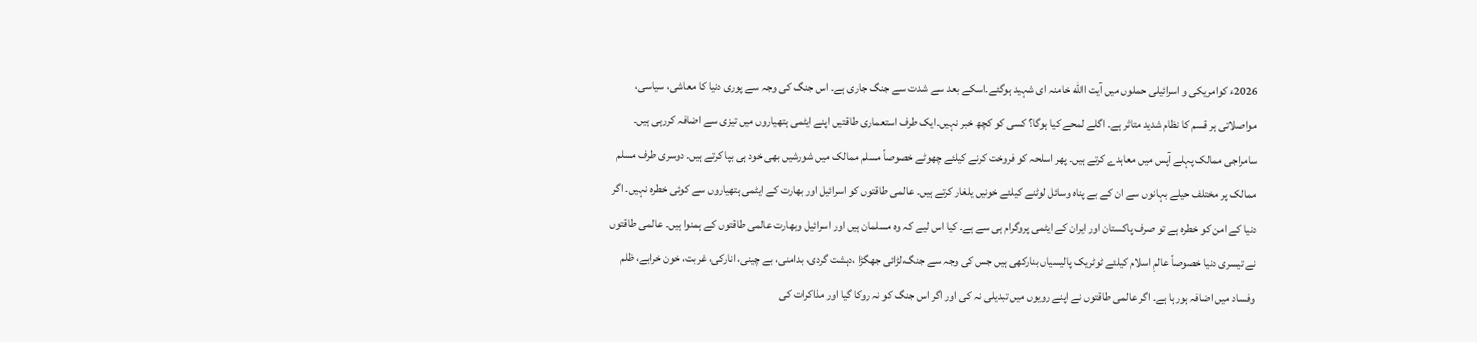2026ء کوامریکی و اسرائیلی حملوں میں آیت االله خامنہ ای شہید ہوگئے۔اسکے بعد سے شدت سے جنگ جاری ہے۔ اس جنگ کی وجہ سے پوری دنیا کا معاشی، سیاسی، مواصلاتی ہر قسم کا نظام شدید متاثر ہے۔ اگلے لمحے کیا ہوگا؟ کسی کو کچھ خبر نہیں۔ایک طرف استعماری طاقتیں اپنے ایٹمی ہتھیاروں میں تیزی سے اضافہ کررہی ہیں۔ سامراجی ممالک پہلے آپس میں معاہدے کرتے ہیں۔ پھر اسلحہ کو فروخت کرنے کیلئے چھوٹے خصوصاً مسلم ممالک میں شورشیں بھی خود ہی بپا کرتے ہیں۔ دوسری طرف مسلم ممالک پر مختلف حیلے بہانوں سے ان کے بے پناہ وسائل لوٹنے کیلئے خونیں یلغار کرتے ہیں۔ عالمی طاقتوں کو اسرائیل اور بھارت کے ایٹمی ہتھیاروں سے کوئی خطرہ نہیں۔ اگر دنیا کے امن کو خطرہ ہے تو صرف پاکستان اور ایران کے ایٹمی پروگرام ہی سے ہے۔ کیا اس لیے کہ وہ مسلمان ہیں اور اسرائیل وبھارت عالمی طاقتوں کے ہمنوا ہیں۔ عالمی طاقتوں نے تیسری دنیا خصوصاً عالمِ اسلام کیلئے ٹوٹریک پالیسیاں بنارکھی ہیں جس کی وجہ سے جنگ،لڑائی جھگڑا ،دہشت گردی، بدامنی، بے چینی، انارکی، غربت، خون خرابے، ظلم وفساد میں اضافہ ہورہا ہے۔ اگر عالمی طاقتوں نے اپنے رویوں میں تبدیلی نہ کی اور اگر اس جنگ کو نہ روکا گیا اور مذاکرات کی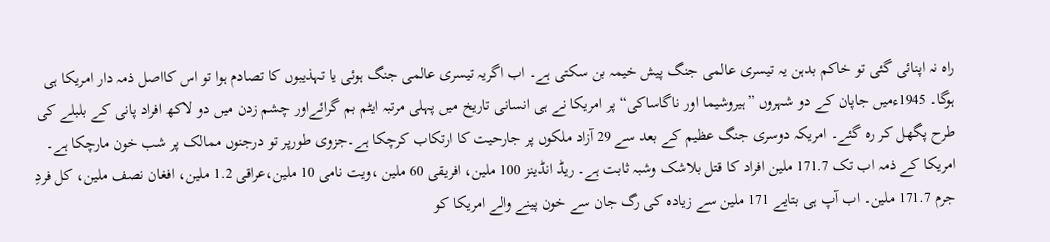راہ نہ اپنائی گئی تو خاکم بدہن یہ تیسری عالمی جنگ پیش خیمہ بن سکتی ہے۔ اب اگریہ تیسری عالمی جنگ ہوئی یا تہذیبوں کا تصادم ہوا تو اس کااصل ذمہ دار امریکا ہی ہوگا۔ 1945ءمیں جاپان کے دو شہروں ”ہیروشیما اور ناگاساکی“ پر امریکا نے ہی انسانی تاریخ میں پہلی مرتبہ ایٹم بم گرائےاور چشم زدن میں دو لاکھ افراد پانی کے بلبلے کی طرح پگھل کر رہ گئے۔ امریکہ دوسری جنگ عظیم کے بعد سے 29 آزاد ملکوں پر جارحیت کا ارتکاب کرچکا ہے۔جزوی طورپر تو درجنوں ممالک پر شب خون مارچکا ہے۔ امریکا کے ذمہ اب تک 171.7 ملین افراد کا قتل بلاشک وشبہ ثابت ہے۔ ریڈ انڈینز 100 ملین، افریقی 60 ملین ،ویت نامی 10 ملین،عراقی 1.2 ملین، افغان نصف ملین، کل فردِ جرم 171.7 ملین۔ اب آپ ہی بتایے 171 ملین سے زیادہ کی رگ جان سے خون پینے والے امریکا کو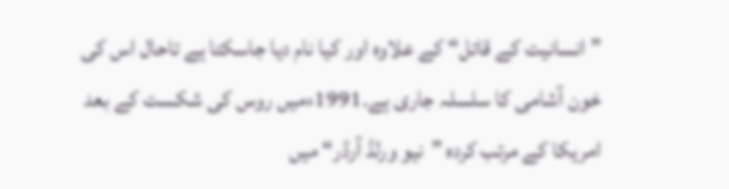”انسانیت کے قاتل“ کے علاوہ اور کیا نام دیا جاسکتا ہے تاحال اس کی خون آشامی کا سلسلہ جاری ہے۔1991ءمیں روس کی شکست کے بعد امریکا کے مرتب کردہ ”نیو ورلڈ آرڈر“ میں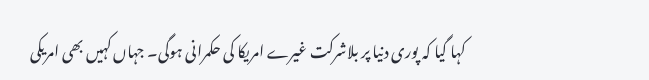کہا گیا کہ پوری دنیا پر بلاشرکت غیرے امریکا کی حکمرانی ہوگی۔ جہاں کہیں بھی امریکی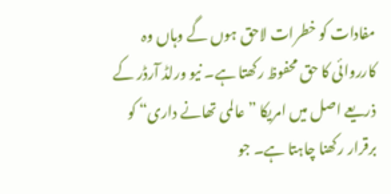مفادات کو خطرات لاحق ہوں گے وہاں وہ کارروائی کا حق محفوظ رکھتا ہے۔ نیو ورلڈ آرڈر کے ذریعے اصل میں امریکا ”عالمی تھانے داری“ کو برقرار رکھنا چاہتا ہے۔ جو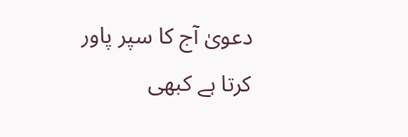دعویٰ آج کا سپر پاور کرتا ہے کبھی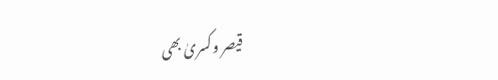قیصر وکسریٰ بھی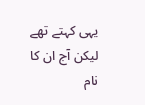یہی کہتے تھے لیکن آج ان کا نام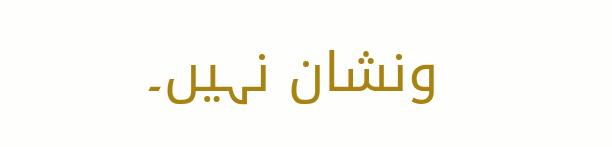ونشان نہیں۔